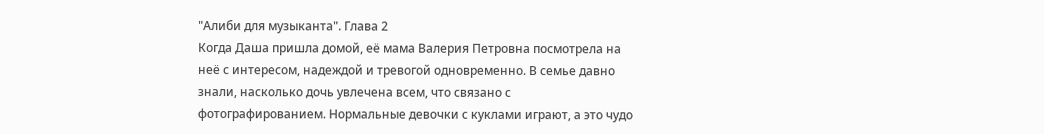"Алиби для музыканта". Глава 2
Когда Даша пришла домой, её мама Валерия Петровна посмотрела на неё с интересом, надеждой и тревогой одновременно. В семье давно знали, насколько дочь увлечена всем, что связано с фотографированием. Нормальные девочки с куклами играют, а это чудо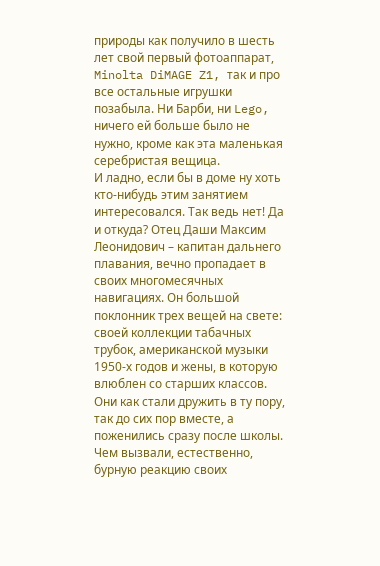природы как получило в шесть лет свой первый фотоаппарат, Minolta DiMAGE Z1, так и про все остальные игрушки позабыла. Ни Барби, ни Lego, ничего ей больше было не нужно, кроме как эта маленькая серебристая вещица.
И ладно, если бы в доме ну хоть кто-нибудь этим занятием интересовался. Так ведь нет! Да и откуда? Отец Даши Максим Леонидович – капитан дальнего плавания, вечно пропадает в своих многомесячных навигациях. Он большой поклонник трех вещей на свете: своей коллекции табачных трубок, американской музыки 1950-х годов и жены, в которую влюблен со старших классов. Они как стали дружить в ту пору, так до сих пор вместе, а поженились сразу после школы. Чем вызвали, естественно, бурную реакцию своих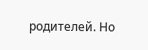родителей. Но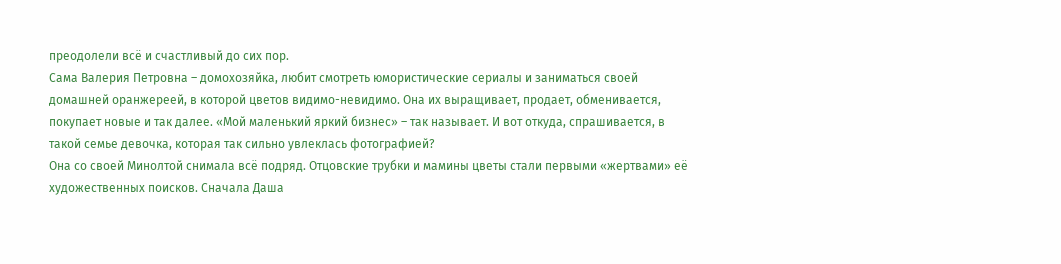преодолели всё и счастливый до сих пор.
Сама Валерия Петровна – домохозяйка, любит смотреть юмористические сериалы и заниматься своей домашней оранжереей, в которой цветов видимо-невидимо. Она их выращивает, продает, обменивается, покупает новые и так далее. «Мой маленький яркий бизнес» – так называет. И вот откуда, спрашивается, в такой семье девочка, которая так сильно увлеклась фотографией?
Она со своей Минолтой снимала всё подряд. Отцовские трубки и мамины цветы стали первыми «жертвами» её художественных поисков. Сначала Даша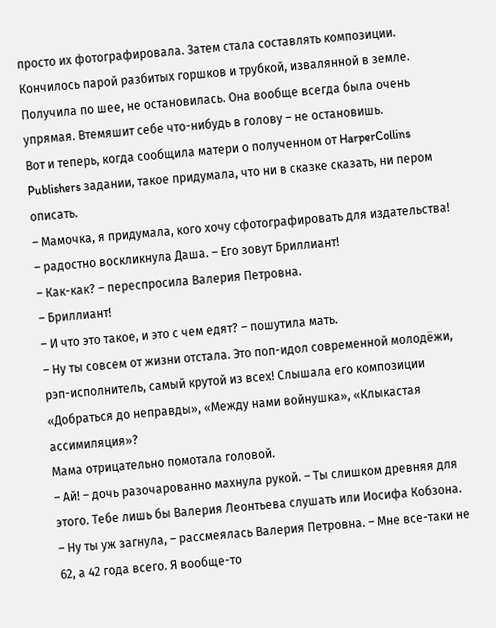просто их фотографировала. Затем стала составлять композиции. Кончилось парой разбитых горшков и трубкой, извалянной в земле. Получила по шее, не остановилась. Она вообще всегда была очень упрямая. Втемяшит себе что-нибудь в голову – не остановишь.
Вот и теперь, когда сообщила матери о полученном от HarperCollins Publishers задании, такое придумала, что ни в сказке сказать, ни пером описать.
– Мамочка, я придумала, кого хочу сфотографировать для издательства! – радостно воскликнула Даша. – Его зовут Бриллиант!
– Как-как? – переспросила Валерия Петровна.
– Бриллиант!
– И что это такое, и это с чем едят? – пошутила мать.
– Ну ты совсем от жизни отстала. Это поп-идол современной молодёжи, рэп-исполнитель, самый крутой из всех! Слышала его композиции «Добраться до неправды», «Между нами войнушка», «Клыкастая ассимиляция»?
Мама отрицательно помотала головой.
– Ай! – дочь разочарованно махнула рукой. – Ты слишком древняя для этого. Тебе лишь бы Валерия Леонтьева слушать или Иосифа Кобзона.
– Ну ты уж загнула, – рассмеялась Валерия Петровна. – Мне все-таки не 62, а 42 года всего. Я вообще-то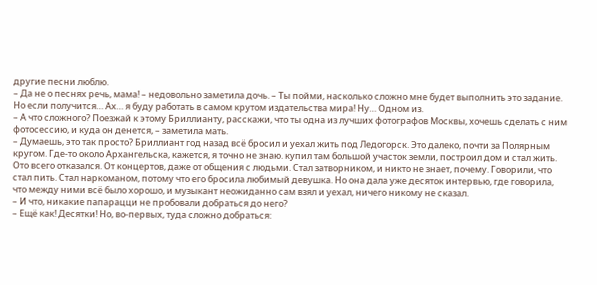другие песни люблю.
– Да не о песнях речь, мама! – недовольно заметила дочь. – Ты пойми, насколько сложно мне будет выполнить это задание. Но если получится… Ах… я буду работать в самом крутом издательства мира! Ну… Одном из.
– А что сложного? Поезжай к этому Бриллианту, расскажи, что ты одна из лучших фотографов Москвы, хочешь сделать с ним фотосессию, и куда он денется, – заметила мать.
– Думаешь, это так просто? Бриллиант год назад всё бросил и уехал жить под Ледогорск. Это далеко, почти за Полярным кругом. Где-то около Архангельска, кажется, я точно не знаю. купил там большой участок земли, построил дом и стал жить. Ото всего отказался. От концертов, даже от общения с людьми. Стал затворником, и никто не знает, почему. Говорили, что стал пить. Стал наркоманом, потому что его бросила любимый девушка. Но она дала уже десяток интервью, где говорила, что между ними всё было хорошо, и музыкант неожиданно сам взял и уехал, ничего никому не сказал.
– И что, никакие папарацци не пробовали добраться до него?
– Ещё как! Десятки! Но, во-первых, туда сложно добраться: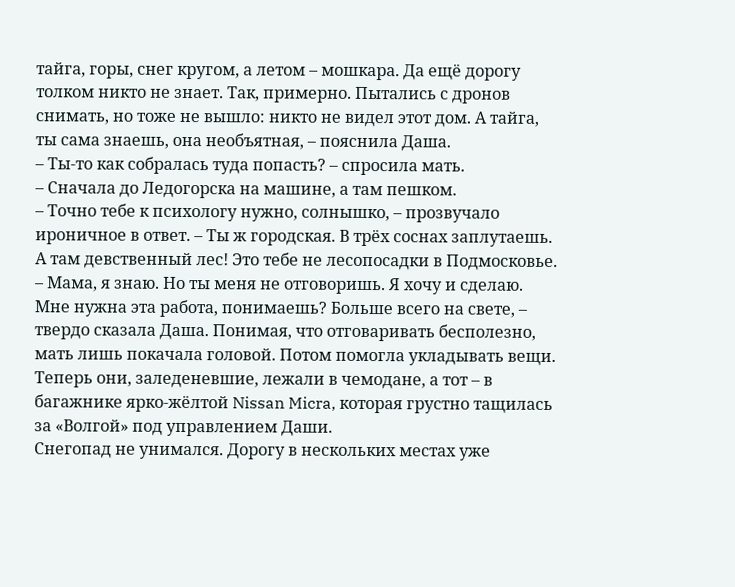тайга, горы, снег кругом, а летом – мошкара. Да ещё дорогу толком никто не знает. Так, примерно. Пытались с дронов снимать, но тоже не вышло: никто не видел этот дом. А тайга, ты сама знаешь, она необъятная, – пояснила Даша.
– Ты-то как собралась туда попасть? – спросила мать.
– Сначала до Ледогорска на машине, а там пешком.
– Точно тебе к психологу нужно, солнышко, – прозвучало ироничное в ответ. – Ты ж городская. В трёх соснах заплутаешь. А там девственный лес! Это тебе не лесопосадки в Подмосковье.
– Мама, я знаю. Но ты меня не отговоришь. Я хочу и сделаю. Мне нужна эта работа, понимаешь? Больше всего на свете, – твердо сказала Даша. Понимая, что отговаривать бесполезно, мать лишь покачала головой. Потом помогла укладывать вещи. Теперь они, заледеневшие, лежали в чемодане, а тот – в багажнике ярко-жёлтой Nissan Micra, которая грустно тащилась за «Волгой» под управлением Даши.
Снегопад не унимался. Дорогу в нескольких местах уже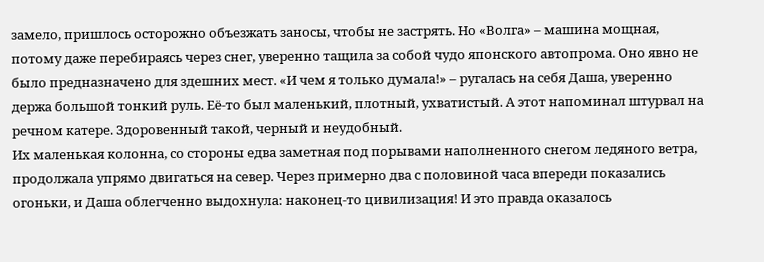замело, пришлось осторожно объезжать заносы, чтобы не застрять. Но «Волга» – машина мощная, потому даже перебираясь через снег, уверенно тащила за собой чудо японского автопрома. Оно явно не было предназначено для здешних мест. «И чем я только думала!» – ругалась на себя Даша, уверенно держа большой тонкий руль. Её-то был маленький, плотный, ухватистый. А этот напоминал штурвал на речном катере. Здоровенный такой, черный и неудобный.
Их маленькая колонна, со стороны едва заметная под порывами наполненного снегом ледяного ветра, продолжала упрямо двигаться на север. Через примерно два с половиной часа впереди показались огоньки, и Даша облегченно выдохнула: наконец-то цивилизация! И это правда оказалось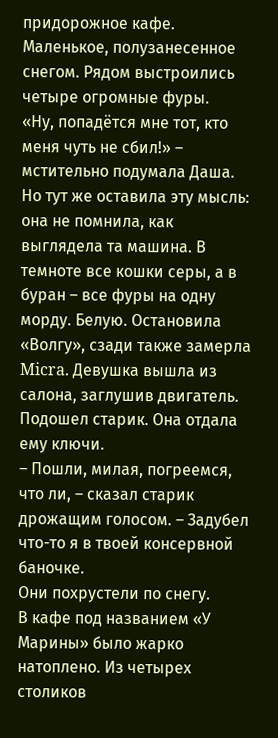придорожное кафе. Маленькое, полузанесенное снегом. Рядом выстроились четыре огромные фуры.
«Ну, попадётся мне тот, кто меня чуть не сбил!» – мстительно подумала Даша. Но тут же оставила эту мысль: она не помнила, как выглядела та машина. В темноте все кошки серы, а в буран – все фуры на одну морду. Белую. Остановила «Волгу», сзади также замерла Micra. Девушка вышла из салона, заглушив двигатель. Подошел старик. Она отдала ему ключи.
– Пошли, милая, погреемся, что ли, – сказал старик дрожащим голосом. – Задубел что-то я в твоей консервной баночке.
Они похрустели по снегу.
В кафе под названием «У Марины» было жарко натоплено. Из четырех столиков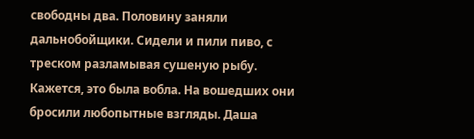свободны два. Половину заняли дальнобойщики. Сидели и пили пиво, с треском разламывая сушеную рыбу. Кажется, это была вобла. На вошедших они бросили любопытные взгляды. Даша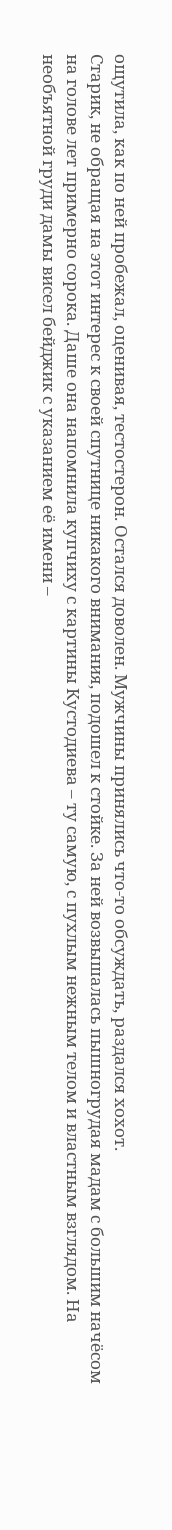ощутила, как по ней пробежал, оценивая, тестостерон. Остался доволен. Мужчины принялись что-то обсуждать, раздался хохот.
Старик, не обращая на этот интерес к своей спутнице никакого внимания, подошел к стойке. За ней возвышалась пышногрудая мадам с большим начёсом на голове лет примерно сорока. Даше она напомнила купчиху с картины Кустодиева – ту самую, с пухлым нежным телом и властным взглядом. На необъятной груди дамы висел бейджик с указанием её имени –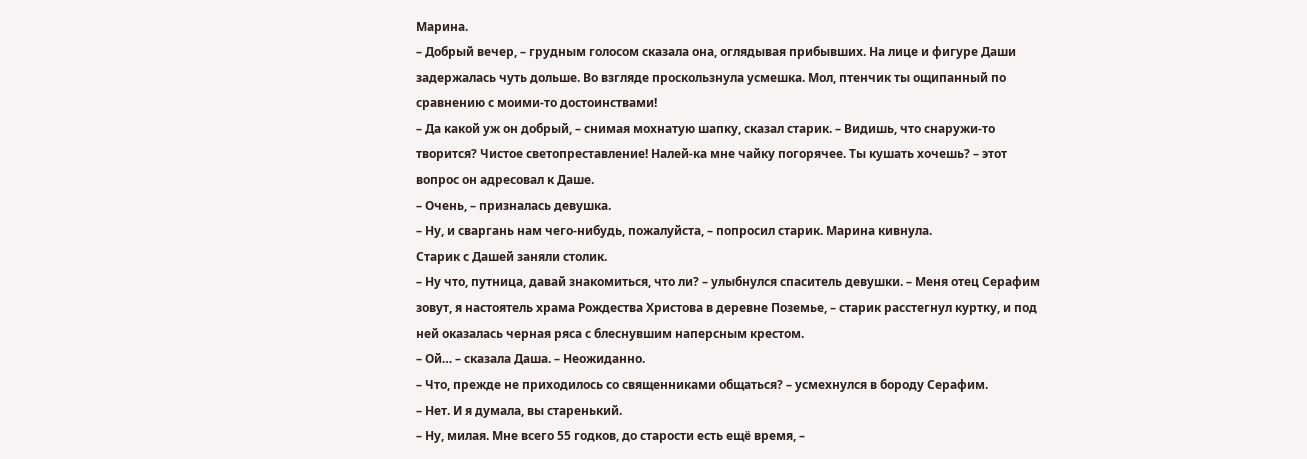Марина.
– Добрый вечер, – грудным голосом сказала она, оглядывая прибывших. На лице и фигуре Даши задержалась чуть дольше. Во взгляде проскользнула усмешка. Мол, птенчик ты ощипанный по сравнению с моими-то достоинствами!
– Да какой уж он добрый, – снимая мохнатую шапку, сказал старик. – Видишь, что снаружи-то творится? Чистое светопреставление! Налей-ка мне чайку погорячее. Ты кушать хочешь? – этот вопрос он адресовал к Даше.
– Очень, – призналась девушка.
– Ну, и сваргань нам чего-нибудь, пожалуйста, – попросил старик. Марина кивнула.
Старик с Дашей заняли столик.
– Ну что, путница, давай знакомиться, что ли? – улыбнулся спаситель девушки. – Меня отец Серафим зовут, я настоятель храма Рождества Христова в деревне Поземье, – старик расстегнул куртку, и под ней оказалась черная ряса с блеснувшим наперсным крестом.
– Ой… – сказала Даша. – Неожиданно.
– Что, прежде не приходилось со священниками общаться? – усмехнулся в бороду Серафим.
– Нет. И я думала, вы старенький.
– Ну, милая. Мне всего 55 годков, до старости есть ещё время, –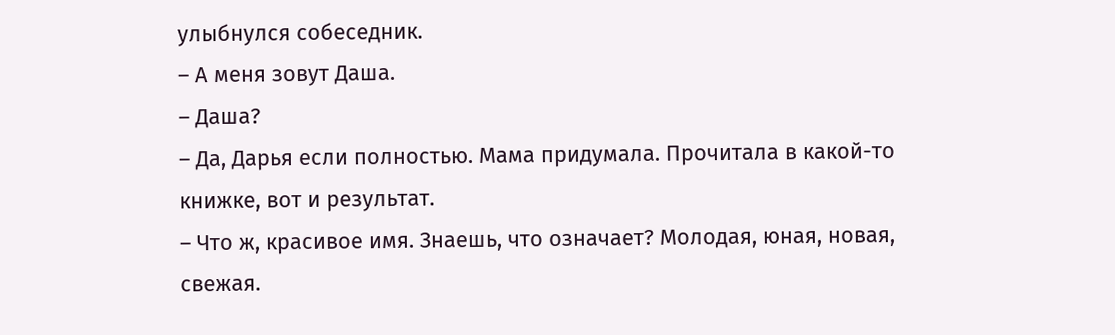улыбнулся собеседник.
– А меня зовут Даша.
– Даша?
– Да, Дарья если полностью. Мама придумала. Прочитала в какой-то книжке, вот и результат.
– Что ж, красивое имя. Знаешь, что означает? Молодая, юная, новая, свежая.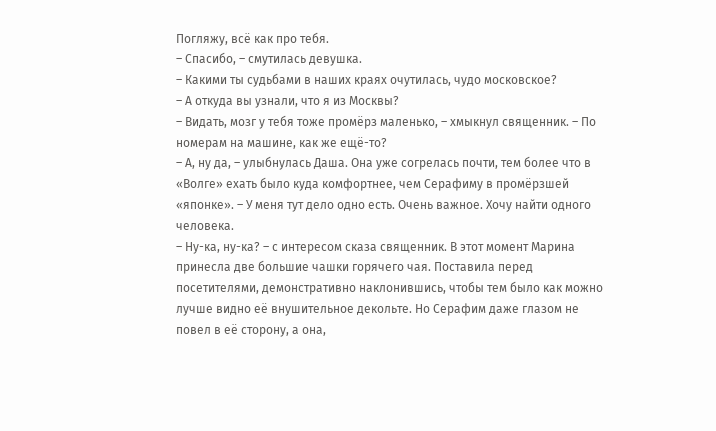Погляжу, всё как про тебя.
– Спасибо, – смутилась девушка.
– Какими ты судьбами в наших краях очутилась, чудо московское?
– А откуда вы узнали, что я из Москвы?
– Видать, мозг у тебя тоже промёрз маленько, – хмыкнул священник. – По номерам на машине, как же ещё-то?
– А, ну да, – улыбнулась Даша. Она уже согрелась почти, тем более что в «Волге» ехать было куда комфортнее, чем Серафиму в промёрзшей «японке». – У меня тут дело одно есть. Очень важное. Хочу найти одного человека.
– Ну-ка, ну-ка? – с интересом сказа священник. В этот момент Марина принесла две большие чашки горячего чая. Поставила перед посетителями, демонстративно наклонившись, чтобы тем было как можно лучше видно её внушительное декольте. Но Серафим даже глазом не повел в её сторону, а она,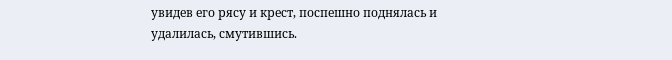увидев его рясу и крест, поспешно поднялась и удалилась, смутившись.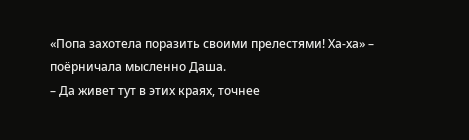«Попа захотела поразить своими прелестями! Ха-ха» – поёрничала мысленно Даша.
– Да живет тут в этих краях, точнее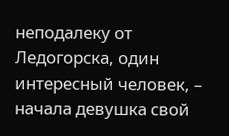неподалеку от Ледогорска, один интересный человек, – начала девушка свой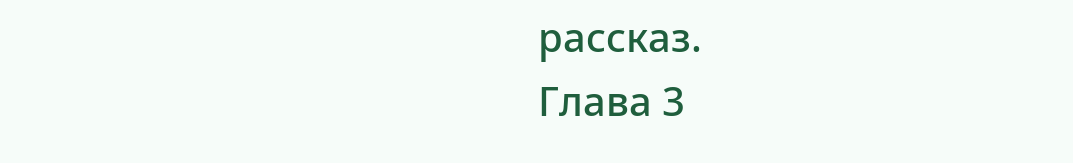рассказ.
Глава 3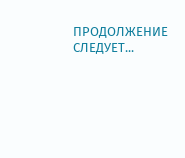ПРОДОЛЖЕНИЕ СЛЕДУЕТ...